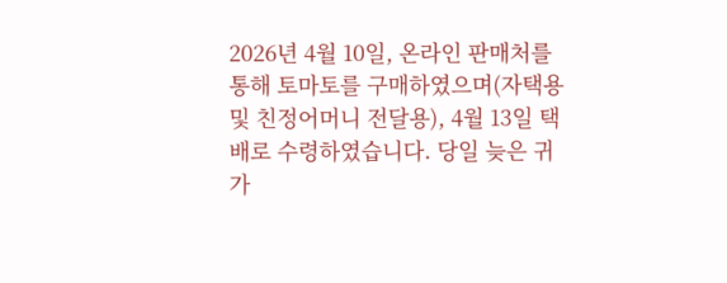2026년 4월 10일, 온라인 판매처를 통해 토마토를 구매하였으며(자택용 및 친정어머니 전달용), 4월 13일 택배로 수령하였습니다. 당일 늦은 귀가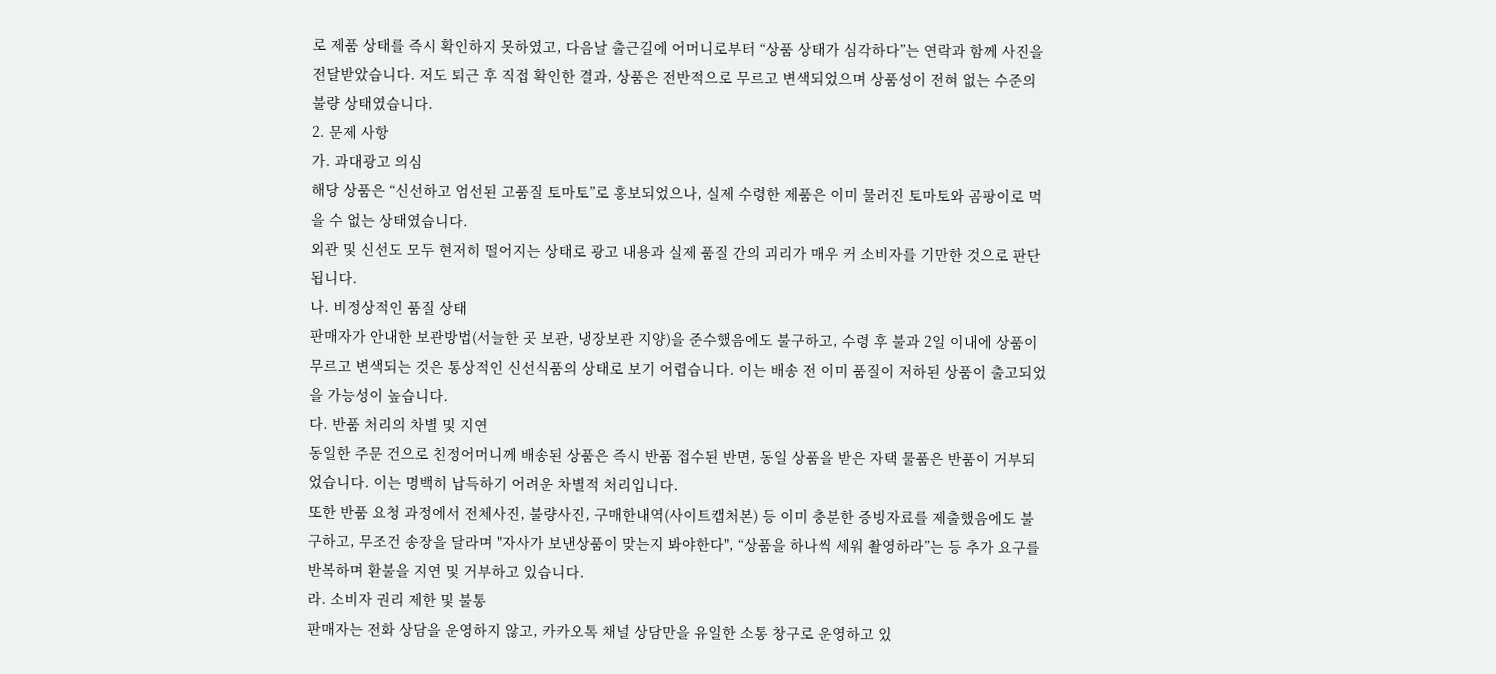로 제품 상태를 즉시 확인하지 못하였고, 다음날 출근길에 어머니로부터 “상품 상태가 심각하다”는 연락과 함께 사진을 전달받았습니다. 저도 퇴근 후 직접 확인한 결과, 상품은 전반적으로 무르고 변색되었으며 상품성이 전혀 없는 수준의 불량 상태였습니다.
2. 문제 사항
가. 과대광고 의심
해당 상품은 “신선하고 엄선된 고품질 토마토”로 홍보되었으나, 실제 수령한 제품은 이미 물러진 토마토와 곰팡이로 먹을 수 없는 상태였습니다.
외관 및 신선도 모두 현저히 떨어지는 상태로 광고 내용과 실제 품질 간의 괴리가 매우 커 소비자를 기만한 것으로 판단됩니다.
나. 비정상적인 품질 상태
판매자가 안내한 보관방법(서늘한 곳 보관, 냉장보관 지양)을 준수했음에도 불구하고, 수령 후 불과 2일 이내에 상품이 무르고 변색되는 것은 통상적인 신선식품의 상태로 보기 어렵습니다. 이는 배송 전 이미 품질이 저하된 상품이 출고되었을 가능성이 높습니다.
다. 반품 처리의 차별 및 지연
동일한 주문 건으로 친정어머니께 배송된 상품은 즉시 반품 접수된 반면, 동일 상품을 받은 자택 물품은 반품이 거부되었습니다. 이는 명백히 납득하기 어려운 차별적 처리입니다.
또한 반품 요청 과정에서 전체사진, 불량사진, 구매한내역(사이트캡처본) 등 이미 충분한 증빙자료를 제출했음에도 불구하고, 무조건 송장을 달라며 "자사가 보낸상품이 맞는지 봐야한다", “상품을 하나씩 세워 촬영하라”는 등 추가 요구를 반복하며 환불을 지연 및 거부하고 있습니다.
라. 소비자 권리 제한 및 불통
판매자는 전화 상담을 운영하지 않고, 카카오톡 채널 상담만을 유일한 소통 창구로 운영하고 있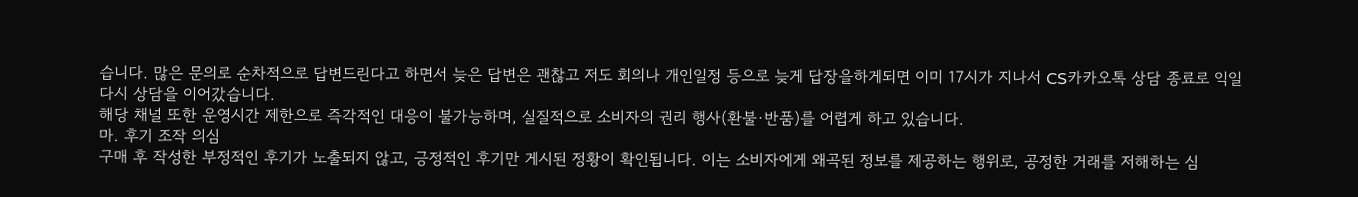습니다. 많은 문의로 순차적으로 답변드린다고 하면서 늦은 답변은 괜찮고 저도 회의나 개인일정 등으로 늦게 답장을하게되면 이미 17시가 지나서 CS카카오톡 상담 종료로 익일 다시 상담을 이어갔습니다.
해당 채널 또한 운영시간 제한으로 즉각적인 대응이 불가능하며, 실질적으로 소비자의 권리 행사(환불·반품)를 어렵게 하고 있습니다.
마. 후기 조작 의심
구매 후 작성한 부정적인 후기가 노출되지 않고, 긍정적인 후기만 게시된 정황이 확인됩니다. 이는 소비자에게 왜곡된 정보를 제공하는 행위로, 공정한 거래를 저해하는 심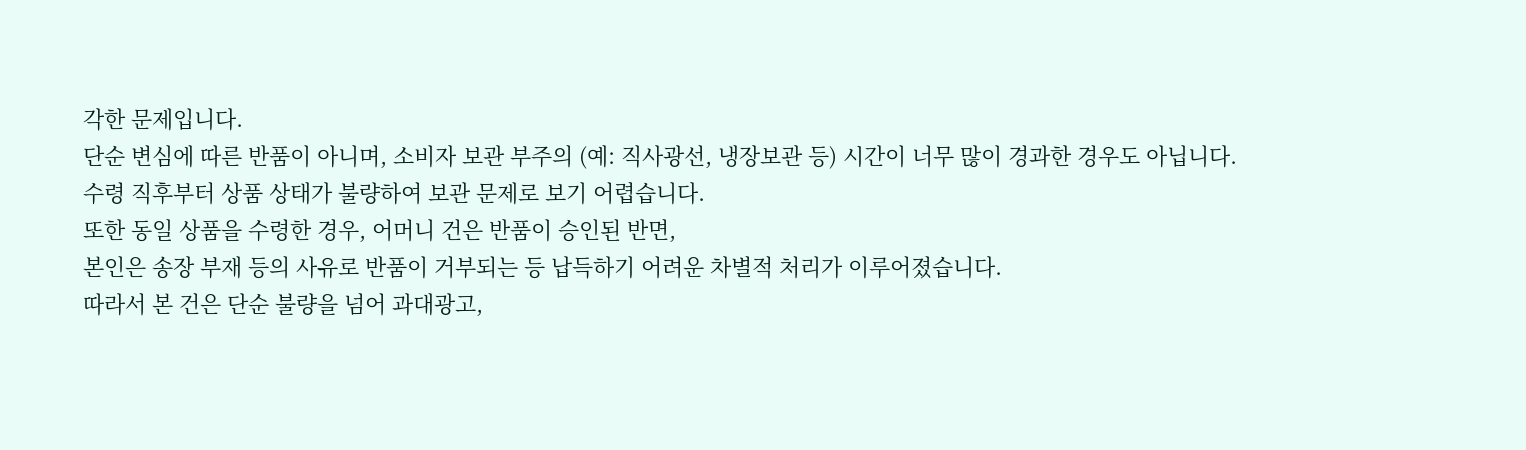각한 문제입니다.
단순 변심에 따른 반품이 아니며, 소비자 보관 부주의 (예: 직사광선, 냉장보관 등) 시간이 너무 많이 경과한 경우도 아닙니다.
수령 직후부터 상품 상태가 불량하여 보관 문제로 보기 어렵습니다.
또한 동일 상품을 수령한 경우, 어머니 건은 반품이 승인된 반면,
본인은 송장 부재 등의 사유로 반품이 거부되는 등 납득하기 어려운 차별적 처리가 이루어졌습니다.
따라서 본 건은 단순 불량을 넘어 과대광고,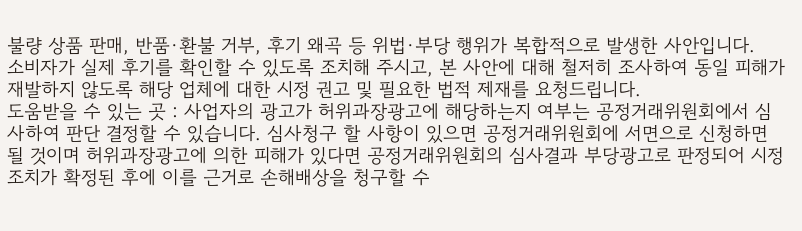불량 상품 판매, 반품·환불 거부, 후기 왜곡 등 위법·부당 행위가 복합적으로 발생한 사안입니다.
소비자가 실제 후기를 확인할 수 있도록 조치해 주시고, 본 사안에 대해 철저히 조사하여 동일 피해가 재발하지 않도록 해당 업체에 대한 시정 권고 및 필요한 법적 제재를 요청드립니다.
도움받을 수 있는 곳 : 사업자의 광고가 허위과장광고에 해당하는지 여부는 공정거래위원회에서 심사하여 판단 결정할 수 있습니다. 심사청구 할 사항이 있으면 공정거래위원회에 서면으로 신청하면 될 것이며 허위과장광고에 의한 피해가 있다면 공정거래위원회의 심사결과 부당광고로 판정되어 시정조치가 확정된 후에 이를 근거로 손해배상을 청구할 수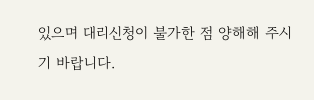있으며 대리신청이 불가한 점 양해해 주시기 바랍니다.